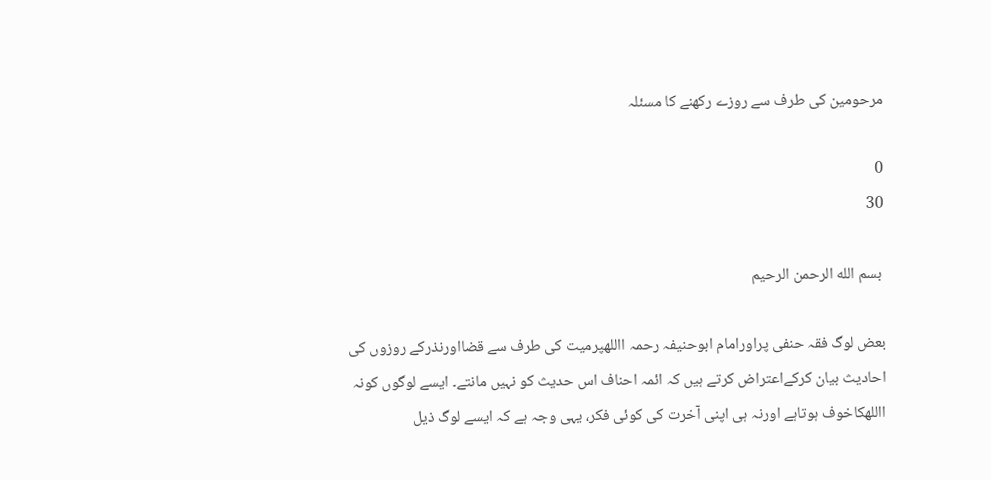مرحومین کی طرف سے روزے رکھنے کا مسئلہ

0
30

 بسم الله الرحمن الرحیم

بعض لوگ فقہ حنفی پراورامام ابوحنیفہ رحمہ االلهپرمیت کی طرف سے قضااورنذرکے روزوں کی احادیث بیان کرکےاعتراض کرتے ہیں کہ ائمہ احناف اس حدیث کو نہیں مانتے۔ ایسے لوگوں کونہ االلهکاخوف ہوتاہے اورنہ ہی اپنی آخرت کی کوئی فکر، یہی وجہ ہے کہ ایسے لوگ ذیل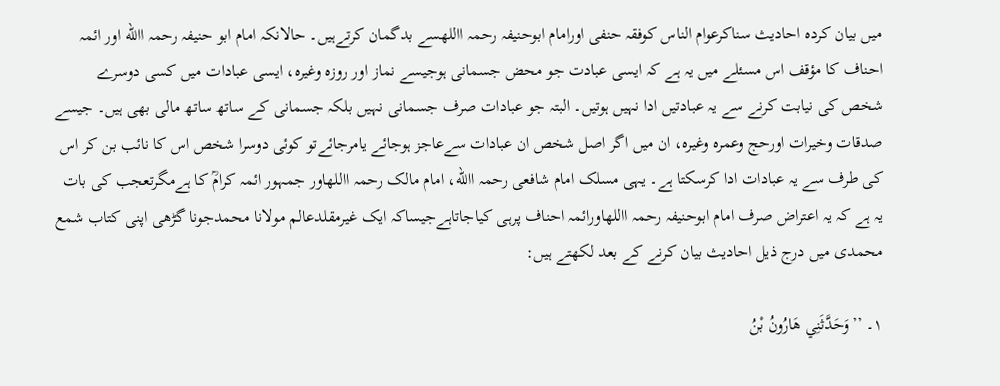میں بیان کردہ احادیث سناکرعوام الناس کوفقہ حنفی اورامام ابوحنیفہ رحمہ االلهسے بدگمان کرتےہیں۔ حالانکہ امام ابو حنیفہ رحمہ االله اور ائمہ احناف کا مؤقف اس مسئلے میں یہ ہے کہ ایسی عبادت جو محض جسمانی ہوجیسے نماز اور روزہ وغیرہ، ایسی عبادات میں کسی دوسرے شخص کی نیابت کرنے سے یہ عبادتیں ادا نہیں ہوتیں۔ البتہ جو عبادات صرف جسمانی نہیں بلکہ جسمانی کے ساتھ ساتھ مالی بھی ہیں۔ جیسے صدقات وخیرات اورحج وعمرہ وغیرہ، ان میں اگر اصل شخص ان عبادات سےعاجز ہوجائے یامرجائےتو کوئی دوسرا شخص اس کا نائب بن کر اس کی طرف سے یہ عبادات ادا کرسکتا ہے۔ یہی مسلک امام شافعی رحمہ االله، امام مالک رحمہ االلهاور جمہور ائمہ کرامؒ کا ہےمگرتعجب کی بات یہ ہے کہ یہ اعتراض صرف امام ابوحنیفہ رحمہ االلهاورائمہ احناف پرہی کیاجاتاہےجیساکہ ایک غیرمقلدعالم مولانا محمدجونا گڑھی اپنی کتاب شمع محمدی میں درج ذیل احادیث بیان کرنے کے بعد لکھتے ہیں:

۱۔ ’’وَحَدَّثَنِي هَارُونُ بْنُ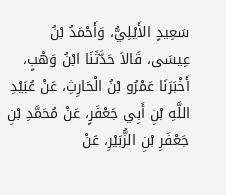سَعِيدٍ الأَيْلِيُّ، وَأَحْمَدُ بْنُ عِيسَى، قَالاَ حَدَّثَنَا ابْنُ وَهْبٍ، أَخْبَرَنَا عَمْرُو بْنُ الْحَارِثِ، عَنْ عُبَيْدِ اللَّهِ بْنِ أَبِي جَعْفَرٍ، عَنْ مُحَمَّدِ بْنِ جَعْفَرِ بْنِ الزُّبَيْرِ، عَنْ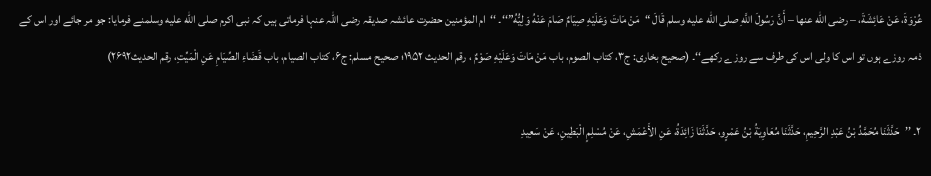عُرْوَةَ، عَنْ عَائِشَةَ، – رضى الله عنها – أَنَّ رَسُولَ اللَّهِ صلى الله عليه وسلم قَالَ “مَنْ مَاتَ وَعَلَيْهِ صِيَامٌ صَامَ عَنْهُ وَلِيُّهُ”‘‘۔ ‘‘ام المؤمنین حضرت عائشہ صدیقہ رضی اللہ عنہا فرماتی ہیں کہ نبی اکرم صلى الله عليه وسلمنے فرمایا: جو مر جائے اور اس کے ذمہ روزے ہوں تو اس کا ولی اس کی طرف سے روزے رکھے‘‘۔ (صحیح بخاری: ج۳، کتاب الصوم، باب مَنْ مَاتَ وَعَلَيْهِ صَوْمٌ ، رقم الحدیث ۱۹۵۲؛ صحیح مسلم: ج۶، كتاب الصيام، باب قَضَاءِ الصِّيَامِ عَنِ الْمَيِّتِ، رقم الحدیث۲۶۹۲)

۲۔ ’’حَدَّثَنَا مُحَمَّدُ بْنُ عَبْدِ الرَّحِيمِ، حَدَّثَنَا مُعَاوِيَةُ بْنُ عَمْرٍو، حَدَّثَنَا زَائِدَةُ، عَنِ الأَعْمَشِ، عَنْ مُسْلِمٍ الْبَطِينِ، عَنْ سَعِيدِ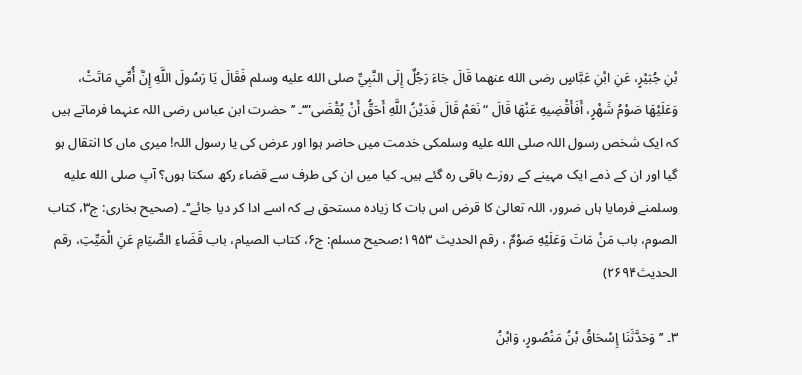بْنِ جُبَيْرٍ، عَنِ ابْنِ عَبَّاسٍ رضى الله عنهما قَالَ جَاءَ رَجُلٌ إِلَى النَّبِيِّ صلى الله عليه وسلم فَقَالَ يَا رَسُولَ اللَّهِ إِنَّ أُمِّي مَاتَتْ، وَعَلَيْهَا صَوْمُ شَهْرٍ، أَفَأَقْضِيهِ عَنْهَا قَالَ “نَعَمْ قَالَ فَدَيْنُ اللَّهِ أَحَقُّ أَنْ يُقْضَى”‘‘۔ ’’حضرت ابن عباس رضی اللہ عنہما فرماتے ہیں کہ ایک شخص رسول اللہ صلى الله عليه وسلمکی خدمت میں حاضر ہوا اور عرض کی یا رسول اللہ! میری ماں کا انتقال ہو گیا اور ان کے ذمے ایک مہینے کے روزے باقی رہ گئے ہیں۔ کیا میں ان کی طرف سے قضاء رکھ سکتا ہوں؟ آپ صلى الله عليه وسلمنے فرمایا ہاں ضرور، اللہ تعالیٰ کا قرض اس بات کا زیادہ مستحق ہے کہ اسے ادا کر دیا جائے‘‘۔ (صحیح بخاری: ج۳، کتاب الصوم، باب مَنْ مَاتَ وَعَلَيْهِ صَوْمٌ ، رقم الحدیث ۱۹۵۳؛صحیح مسلم: ج۶، كتاب الصيام، باب قَضَاءِ الصِّيَامِ عَنِ الْمَيِّتِ، رقم الحدیث۲۶۹۴)

۳۔ ’’وَحَدَّثَنَا إِسْحَاقُ بْنُ مَنْصُورٍ، وَابْنُ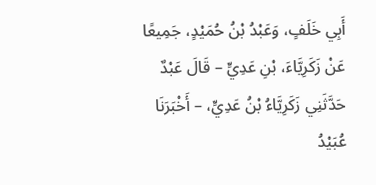أَبِي خَلَفٍ، وَعَبْدُ بْنُ حُمَيْدٍ، جَمِيعًا عَنْ زَكَرِيَّاءَ، بْنِ عَدِيٍّ – قَالَ عَبْدٌ حَدَّثَنِي زَكَرِيَّاءُ بْنُ عَدِيٍّ، – أَخْبَرَنَا عُبَيْدُ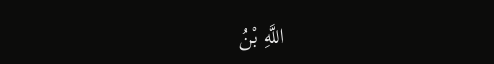اللَّهِ بْنُ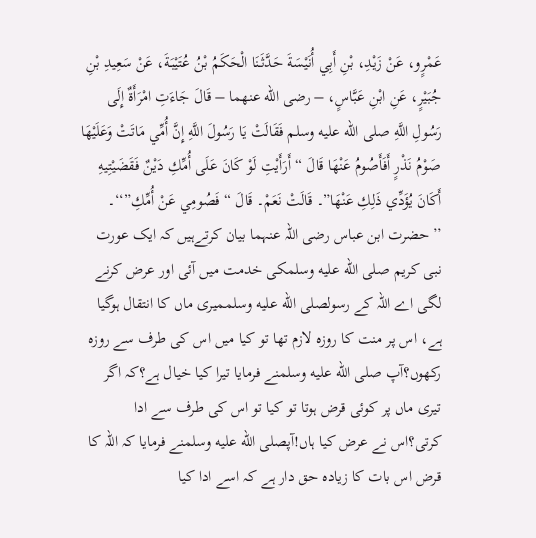عَمْرٍو، عَنْ زَيْدِ، بْنِ أَبِي أُنَيْسَةَ حَدَّثَنَا الْحَكَمُ بْنُ عُتَيْبَةَ، عَنْ سَعِيدِ بْنِ جُبَيْرٍ، عَنِ ابْنِ عَبَّاسٍ، – رضى الله عنهما – قَالَ جَاءَتِ امْرَأَةٌ إِلَى رَسُولِ اللَّهِ صلى الله عليه وسلم فَقَالَتْ يَا رَسُولَ اللَّهِ إِنَّ أُمِّي مَاتَتْ وَعَلَيْهَا صَوْمُ نَذْرٍ أَفَأَصُومُ عَنْهَا قَالَ “أَرَأَيْتِ لَوْ كَانَ عَلَى أُمِّكِ دَيْنٌ فَقَضَيْتِيهِ أَكَانَ يُؤَدِّي ذَلِكِ عَنْهَا”۔ قَالَتْ نَعَمْ۔ قَالَ “فَصُومِي عَنْ أُمِّكِ”‘‘۔ ’’حضرت ابن عباس رضی اللہ عنہما بیان کرتےہیں کہ ایک عورت نبی کریم صلى الله عليه وسلمکی خدمت میں آئی اور عرض کرنے لگی اے اللہ کے رسولصلى الله عليه وسلممیری ماں کا انتقال ہوگیا ہے، اس پر منت کا روزہ لازم تھا تو کیا میں اس کی طرف سے روزہ رکھوں؟آپ صلى الله عليه وسلمنے فرمایا تیرا کیا خیال ہے؟کہ اگر تیری ماں پر کوئی قرض ہوتا تو کیا تو اس کی طرف سے ادا کرتی؟اس نے عرض کیا ہاں!آپصلى الله عليه وسلمنے فرمایا کہ اللہ کا قرض اس بات کا زیادہ حق دار ہے کہ اسے ادا کیا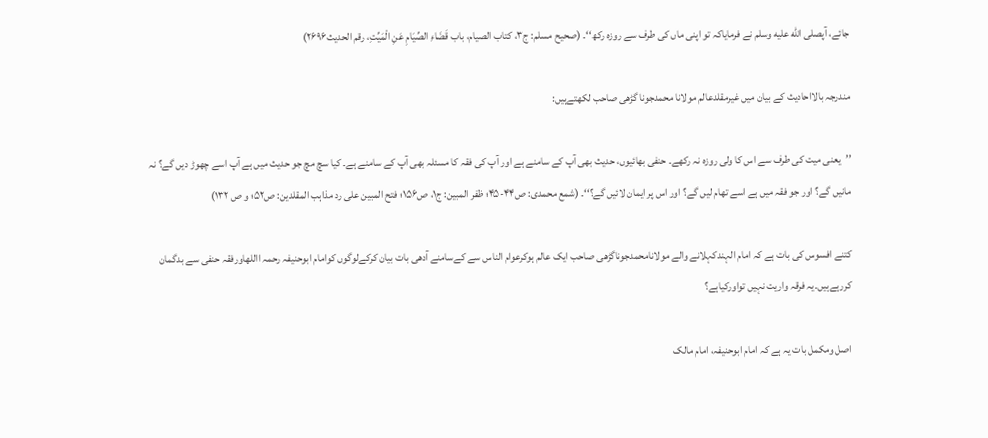جائے، آپصلى الله عليه وسلم نے فرمایاکہ تو اپنی ماں کی طرف سے روزہ رکھ‘‘۔ (صحیح مسلم: ج۳، كتاب الصيام، باب قَضَاءِ الصِّيَامِ عَنِ الْمَيِّتِ، رقم الحدیث۲۶۹۶)

مندرجہ بالااحادیث کے بیان میں غیرمقلدعالم مولانا محمدجونا گڑھی صاحب لکھتےہیں:

’’یعنی میت کی طرف سے اس کا ولی روزہ نہ رکھے۔ حنفی بھائیوں، حدیث بھی آپ کے سامنے ہے اور آپ کی فقہ کا مسئلہ بھی آپ کے سامنے ہے۔ کیا سچ مچ جو حدیث میں ہے آپ اسے چھوڑ دیں گے؟ نہ مانیں گے؟ اور جو فقہ میں ہے اسے تھام لیں گے؟ اور اس پر ایمان لائیں گے؟‘‘۔ (شمع محمدی: ص۴۴-۴۵؛ ظفر المبین: ج۱، ص۱۵۶؛ فتح المبین علی رد مذاہب المقلدین: ص۵۲؛ و ص ۱۳۲)

کتنے افسوس کی بات ہے کہ امام الہندکہلانے والے مولانامحمدجوناگڑھی صاحب ایک عالم ہوکرعوام الناس سے کےسامنے آدھی بات بیان کرکےلوگوں کوامام ابوحنیفہ رحمہ االلهاورفقہ حنفی سے بدگمان کررہےہیں۔یہ فرقہ واریت نہیں تواورکیاہے؟

اصل ومکمل بات یہ ہے کہ امام ابوحنیفہ، امام مالک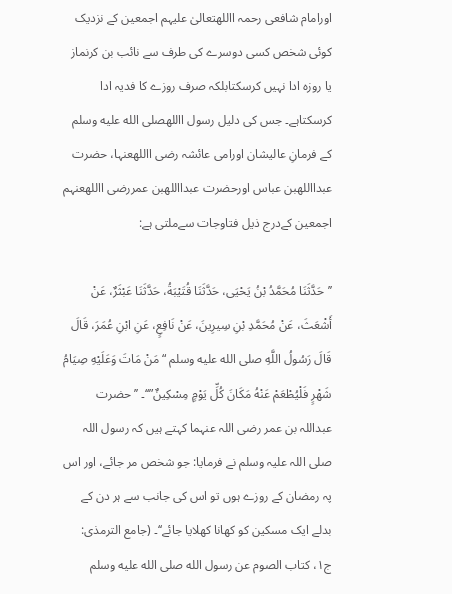اورامام شافعی رحمہ االلهتعالیٰ علیہم اجمعین کے نزدیک کوئی شخص کسی دوسرے کی طرف سے نائب بن کرنماز یا روزہ ادا نہیں کرسکتابلکہ صرف روزے کا فدیہ ادا کرسکتاہے۔ جس کی دلیل رسول االلهصلى الله عليه وسلم کے فرمانِ عالیشان اورامی عائشہ رضی االلهعنہا، حضرت عبدااللهبن عباس اورحضرت عبدااللهبن عمررضی االلهعنہم اجمعین کےدرج ذیل فتاوجات سےملتی ہے:

’’حَدَّثَنَا مُحَمَّدُ بْنُ يَحْيَى، حَدَّثَنَا قُتَيْبَةُ، حَدَّثَنَا عَبْثَرٌ، عَنْ أَشْعَثَ، عَنْ مُحَمَّدِ بْنِ سِيرِينَ، عَنْ نَافِعٍ، عَنِ ابْنِ عُمَرَ، قَالَ قَالَ رَسُولُ اللَّهِ صلى الله عليه وسلم “مَنْ مَاتَ وَعَلَيْهِ صِيَامُ شَهْرٍ فَلْيُطْعَمْ عَنْهُ مَكَانَ كُلِّ يَوْمٍ مِسْكِينٌ”‘‘۔ ’’حضرت عبداللہ بن عمر رضی اللہ عنہما کہتے ہیں کہ رسول اللہ صلی اللہ علیہ وسلم نے فرمایا: جو شخص مر جائے، اور اس پہ رمضان کے روزے ہوں تو اس کی جانب سے ہر دن کے بدلے ایک مسکین کو کھانا کھلایا جائے‘‘۔ (جامع الترمذی: ج۱، كتاب الصوم عن رسول الله صلى الله عليه وسلم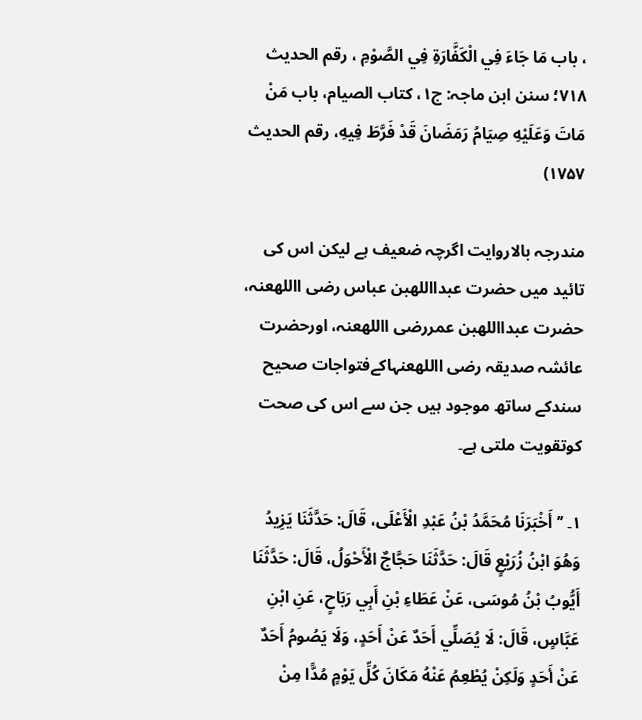، باب مَا جَاءَ فِي الْكَفَّارَةِ فِي الصَّوْمِ ، رقم الحدیث ۷۱۸؛ سنن ابن ماجہ: ج۱، كتاب الصيام، باب مَنْ مَاتَ وَعَلَيْهِ صِيَامُ رَمَضَانَ قَدْ فَرَّطَ فِيهِ، رقم الحدیث ۱۷۵۷)

مندرجہ بالاروایت اگرچہ ضعیف ہے لیکن اس کی تائید میں حضرت عبدااللهبن عباس رضی االلهعنہ، حضرت عبدااللهبن عمررضی االلهعنہ، اورحضرت عائشہ صدیقہ رضی االلهعنہاکےفتواجات صحیح سندکے ساتھ موجود ہیں جن سے اس کی صحت کوتقویت ملتی ہے۔

۱۔ ’’أَخْبَرَنَا مُحَمَّدُ بْنُ عَبْدِ الْأَعْلَى، قَالَ: حَدَّثَنَا يَزِيدُ وَهُوَ ابْنُ زُرَيْعٍ قَالَ: حَدَّثَنَا حَجَّاجٌ الْأَحْوَلُ، قَالَ: حَدَّثَنَا أَيُّوبُ بْنُ مُوسَى، عَنْ عَطَاءِ بْنِ أَبِي رَبَاحٍ، عَنِ ابْنِ عَبَّاسٍ، قَالَ: لَا يُصَلِّي أَحَدٌ عَنْ أَحَدٍ، وَلَا يَصُومُ أَحَدٌ عَنْ أَحَدٍ وَلَكِنْ يُطْعِمُ عَنْهُ مَكَانَ كُلِّ يَوْمٍ مُدًّا مِنْ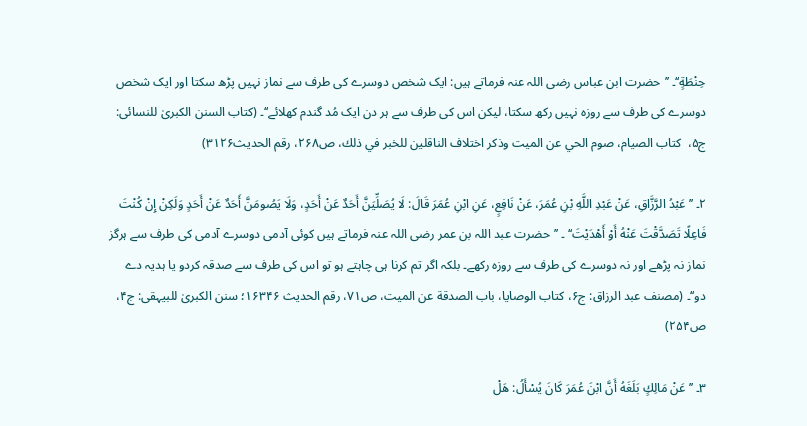حِنْطَةٍ‘‘۔ ’’حضرت ابن عباس رضی اللہ عنہ فرماتے ہیں: ایک شخص دوسرے کی طرف سے نماز نہیں پڑھ سکتا اور ایک شخص دوسرے کی طرف سے روزہ نہیں رکھ سکتا، لیکن اس کی طرف سے ہر دن ایک مُد گندم کھلائے‘‘۔ (کتاب السنن الکبریٰ للنسائی: ج۵،  كتاب الصيام، صوم الحي عن الميت وذكر اختلاف الناقلين للخبر في ذلك، ص۲۶۸، رقم الحدیث۳۱۲۶)

۲۔ ’’عَبْدُ الرَّزَّاقِ، عَنْ عَبْدِ اللَّهِ بْنِ عُمَرَ، عَنْ نَافِعٍ، عَنِ ابْنِ عُمَرَ قَالَ: لَا يُصَلِّيَنَّ أَحَدٌ عَنْ أَحَدٍ، وَلَا يَصُومَنَّ أَحَدٌ عَنْ أَحَدٍ وَلَكِنْ إِنْ كُنْتَ فَاعِلًا تَصَدَّقْتَ عَنْهُ أَوْ أَهْدَيْتَ‘‘ ۔ ’’حضرت عبد اللہ بن عمر رضی اللہ عنہ فرماتے ہیں کوئی آدمی دوسرے آدمی کی طرف سے ہرگز نماز نہ پڑھے اور نہ دوسرے کی طرف سے روزہ رکھے۔ بلکہ اگر تم کرنا ہی چاہتے ہو تو اس کی طرف سے صدقہ کردو یا ہدیہ دے دو‘‘۔ (مصنف عبد الرزاق: ج۶، کتاب الوصایا، باب الصدقة عن الميت، ص۷۱، رقم الحدیث ۱۶۳۴۶؛ سنن الکبریٰ للبیہقی: ج۴، ص۲۵۴)

۳۔ ’’عَنْ مَالِكٍ بَلَغَهُ أَنَّ ابْنَ عُمَرَ كَانَ يُسْأَلُ: هَلْ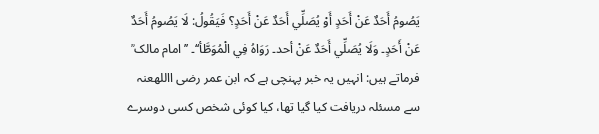يَصُومُ أَحَدٌ عَنْ أَحَدٍ أَوْ يُصَلِّي أَحَدٌ عَنْ أَحَدٍ؟ فَيَقُولُ: لَا يَصُومُ أَحَدٌ عَنْ أَحَدٍ۔ وَلَا يُصَلِّي أَحَدٌ عَنْ أحد۔ رَوَاهُ فِي الْمُوَطَّأ‘‘۔ ’’امام مالک ؒ فرماتے ہیں: انہیں یہ خبر پہنچی ہے کہ ابن عمر رضی االلهعنہ سے مسئلہ دریافت کیا گیا تھا، کیا کوئی شخص کسی دوسرے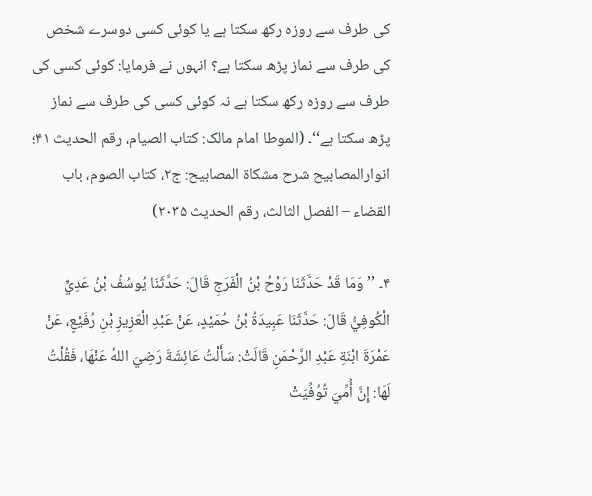کی طرف سے روزہ رکھ سکتا ہے یا کوئی کسی دوسرے شخص کی طرف سے نماز پڑھ سکتا ہے؟ انہوں نے فرمایا: کوئی کسی کی طرف سے روزہ رکھ سکتا ہے نہ کوئی کسی کی طرف سے نماز پڑھ سکتا ہے‘‘۔ (الموطا امام مالک: کتاب الصیام، رقم الحدیث ۴۱؛ انوارالمصابیح شرح مشکاۃ المصابیح: ج۲، كتاب الصوم، باب القضاء – الفصل الثالث، رقم الحدیث ۲۰۳۵)

۴۔ ’’وَمَا قَدْ حَدَّثَنَا رَوْحُ بْنُ الْفَرَجِ قَالَ: حَدَّثَنَا يُوسُفُ بْنُ عَدِيٍّ الْكُوفِيُّ قَالَ: حَدَّثَنَا عَبِيدَةُ بْنُ حُمَيْدٍ، عَنْ عَبْدِ الْعَزِيزِ بْنِ رُفَيْعٍ، عَنْ عَمْرَةَ ابْنَةِ عَبْدِ الرَّحْمَنِ قَالَتْ: سَأَلْتُ عَائِشَةَ رَضِيَ اللهُ عَنْهَا، فَقُلْتُ لَهَا: إِنَّ أُمِّيَ تُوُفِّيَتْ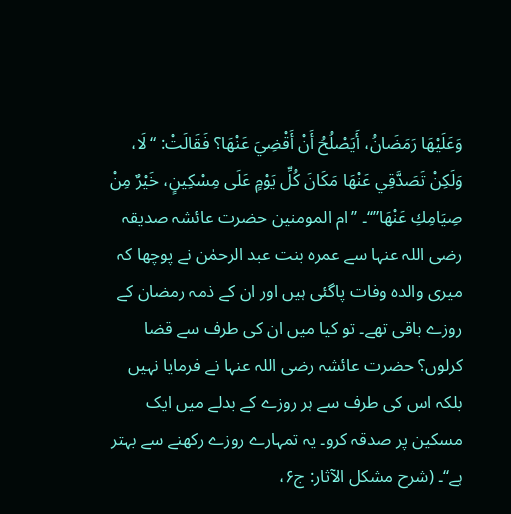وَعَلَيْهَا رَمَضَانُ، أَيَصْلُحُ أَنْ أَقْضِيَ عَنْهَا؟ فَقَالَتْ: “لَا، وَلَكِنْ تَصَدَّقِي عَنْهَا مَكَانَ كُلِّ يَوْمٍ عَلَى مِسْكِينٍ، خَيْرٌ مِنْ صِيَامِكِ عَنْهَا”‘‘۔ ’’ام المومنین حضرت عائشہ صدیقہ رضی اللہ عنہا سے عمرہ بنت عبد الرحمٰن نے پوچھا کہ میری والدہ وفات پاگئی ہیں اور ان کے ذمہ رمضان کے روزے باقی تھے۔ تو کیا میں ان کی طرف سے قضا کرلوں؟ حضرت عائشہ رضی اللہ عنہا نے فرمایا نہیں بلکہ اس کی طرف سے ہر روزے کے بدلے میں ایک مسکین پر صدقہ کرو۔ یہ تمہارے روزے رکھنے سے بہتر ہے‘‘۔ (شرح مشکل الآثار: ج۶،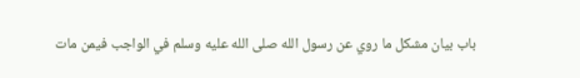باب بيان مشكل ما روي عن رسول الله صلى الله عليه وسلم في الواجب فيمن مات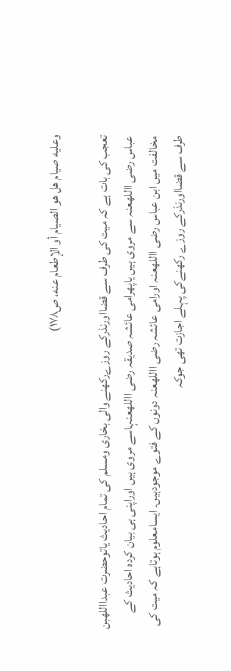وعليه صيام هل هو الصيام أو الإطعام عنه، ص۱۷۸)

تعجب کی بات ہے کہ میت کی طرف سے قضااورنذرکے روزےرکھنے والی بخاری ومسلم کی تمام احادیث یاتوحضرت عبدااللهبن عباس رضی االلهعنہ سے مروی ہیں یاپھرامی عائشہ صدیقہ رضی االلهعنہاسے مروی ہیں اوراپنی ہی بیان کردہ احادیث کے مخالفت میں ابن عباس رضی االلهعنہ اورامی عائشہ رضی االلهعنہ دونوں کے فتوے موجودہیں۔ ایسامعلوم ہوتاہے کہ میت کی طرف سے قضااورنذرکے روزے رکھنےکی پہلے اجازت تھی جوکہ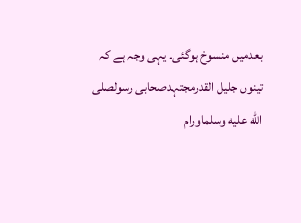بعدمیں منسوخ ہوگئی۔ یہی وجہ ہے کہ تینوں جلیل القدرمجتہدصحابی رسولصلى الله عليه وسلماورام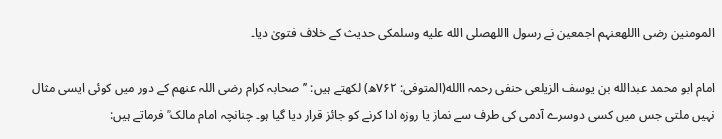المومنین رضی االلهعنہم اجمعین نے رسول االلهصلى الله عليه وسلمکی حدیث کے خلاف فتویٰ دیا۔

امام ابو محمد عبدالله بن یوسف الزیلعی حنفی رحمہ االله(المتوفی: ۷۶۲ھ) لکھتے ہیں: ’’صحابہ کرام رضی اللہ عنھم کے دور میں کوئی ایسی مثال نہیں ملتی جس میں کسی دوسرے آدمی کی طرف سے نماز یا روزہ ادا کرنے کو جائز قرار دیا گیا ہو۔ چنانچہ امام مالک ؒ فرماتے ہیں: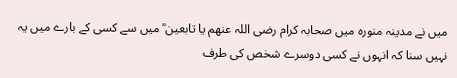میں نے مدینہ منورہ میں صحابہ کرام رضی اللہ عنھم یا تابعین ؒ میں سے کسی کے بارے میں یہ نہیں سنا کہ انہوں نے کسی دوسرے شخص کی طرف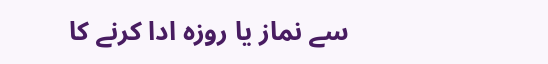سے نماز یا روزہ ادا کرنے کا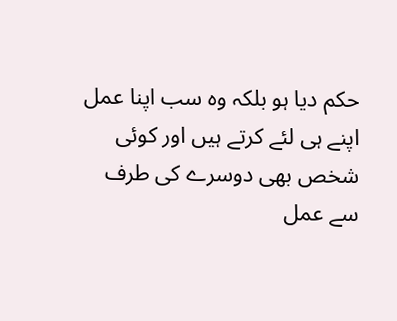حکم دیا ہو بلکہ وہ سب اپنا عمل اپنے ہی لئے کرتے ہیں اور کوئی شخص بھی دوسرے کی طرف سے عمل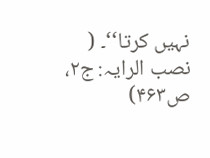نہیں کرتا‘‘۔ ( نصب الرایہ: ج۲، ص۴۶۳)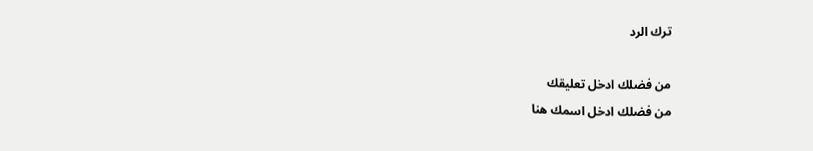ترك الرد

من فضلك ادخل تعليقك
من فضلك ادخل اسمك هنا